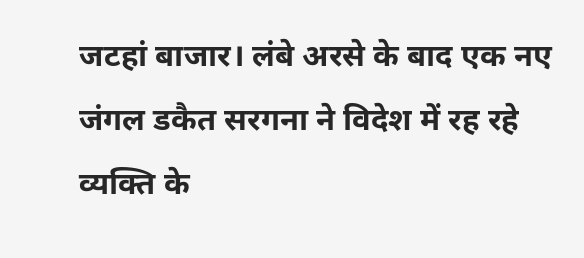जटहां बाजार। लंबे अरसे के बाद एक नए जंगल डकैत सरगना ने विदेश में रह रहे व्यक्ति के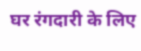घर रंगदारी के लिए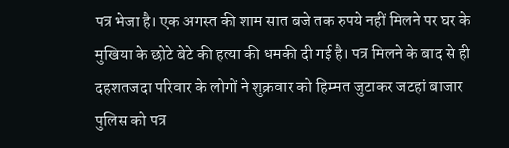पत्र भेजा है। एक अगस्त की शाम सात बजे तक रुपये नहीं मिलने पर घर के मुखिया के छोटे बेटे की हत्या की धमकी दी गई है। पत्र मिलने के बाद से ही दहशतजदा परिवार के लोगों ने शुक्रवार को हिम्मत जुटाकर जटहां बाजार पुलिस को पत्र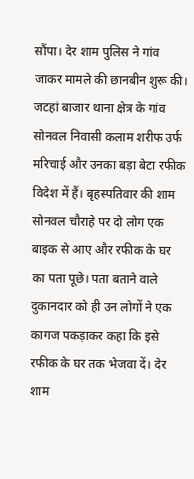सौंपा। देर शाम पुलिस ने गांव जाकर मामले की छानबीन शुरू की।
जटहां बाजार थाना क्षेत्र के गांव सोनवल निवासी कलाम शरीफ उर्फ मरिचाई और उनका बड़ा बेटा रफीक विदेश में हैं। बृहस्पतिवार की शाम सोनवल चौराहे पर दो लोग एक बाइक से आए और रफीक के घर का पता पूछे। पता बताने वाले दुकानदार को ही उन लोगों ने एक कागज पकड़ाकर कहा कि इसे रफीक के घर तक भेजवा दें। देर शाम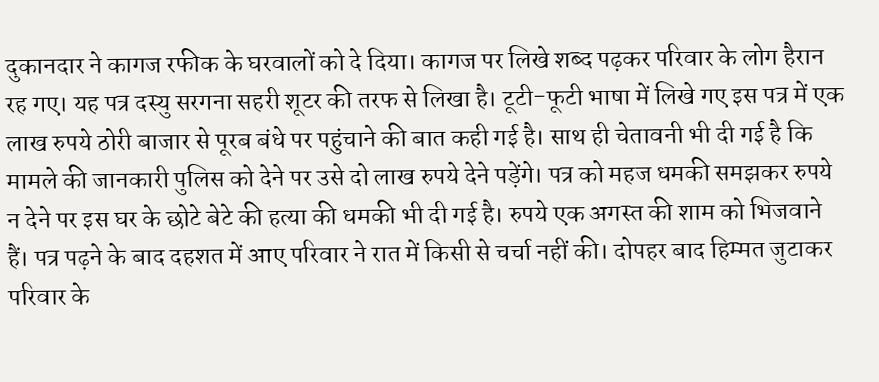दुकानदार ने कागज रफीक के घरवालों को दे दिया। कागज पर लिखे शब्द पढ़कर परिवार के लोग हैरान रह गए। यह पत्र दस्यु सरगना सहरी शूटर की तरफ से लिखा है। टूटी-फूटी भाषा में लिखे गए इस पत्र में एक लाख रुपये ठोरी बाजार से पूरब बंधे पर पहुंचाने की बात कही गई है। साथ ही चेतावनी भी दी गई है कि मामले की जानकारी पुलिस को देने पर उसे दो लाख रुपये देने पड़ेंगे। पत्र को महज धमकी समझकर रुपये न देने पर इस घर के छोटे बेटे की हत्या की धमकी भी दी गई है। रुपये एक अगस्त की शाम को भिजवाने हैं। पत्र पढ़ने के बाद दहशत में आए परिवार ने रात में किसी से चर्चा नहीं की। दोपहर बाद हिम्मत जुटाकर परिवार के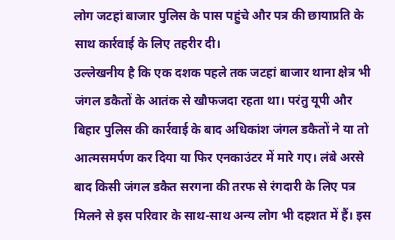लोग जटहां बाजार पुलिस के पास पहुंचे और पत्र की छायाप्रति के साथ कार्रवाई के लिए तहरीर दी।
उल्लेखनीय है कि एक दशक पहले तक जटहां बाजार थाना क्षेत्र भी जंगल डकैतों के आतंक से खौफजदा रहता था। परंतु यूपी और बिहार पुलिस की कार्रवाई के बाद अधिकांश जंगल डकैतों ने या तो आत्मसमर्पण कर दिया या फिर एनकाउंटर में मारे गए। लंबे अरसे बाद किसी जंगल डकैत सरगना की तरफ से रंगदारी के लिए पत्र मिलने से इस परिवार के साथ-साथ अन्य लोग भी दहशत में हैं। इस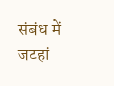संबंध में जटहां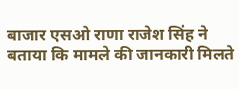बाजार एसओ राणा राजेश सिंह ने बताया कि मामले की जानकारी मिलते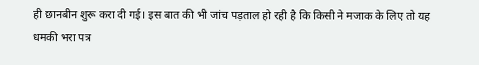ही छानबीन शुरू करा दी गई। इस बात की भी जांच पड़ताल हो रही है कि किसी ने मजाक के लिए तो यह धमकी भरा पत्र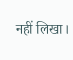नहीं लिखा।